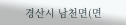경산시 남천면(면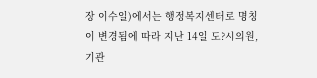장 이수일)에서는 행정복지센터로 명칭이 변경됨에 따라 지난 14일 도?시의원, 기관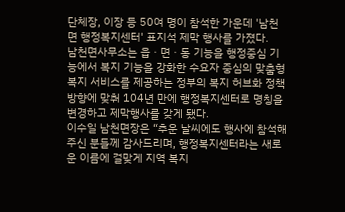단체장, 이장 등 50여 명이 참석한 가운데 '남천면 행정복지센터' 표지석 제막 행사를 가졌다.
남천면사무소는 읍ㆍ면ㆍ동 기능을 행정중심 기능에서 복지 기능을 강화한 수요자 중심의 맞춤형 복지 서비스를 제공하는 정부의 복지 허브화 정책 방향에 맞춰 104년 만에 행정복지센터로 명칭을 변경하고 제막행사를 갖게 됐다.
이수일 남천면장은 “추운 날씨에도 행사에 참석해주신 분들께 감사드리며, 행정복지센터라는 새로운 이름에 걸맞게 지역 복지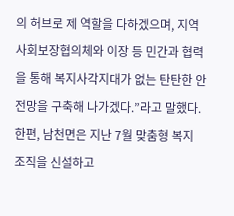의 허브로 제 역할을 다하겠으며, 지역사회보장협의체와 이장 등 민간과 협력을 통해 복지사각지대가 없는 탄탄한 안전망을 구축해 나가겠다.”라고 말했다.
한편, 남천면은 지난 7월 맞춤형 복지 조직을 신설하고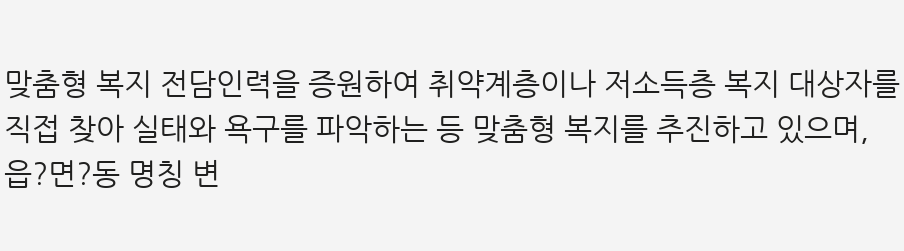맞춤형 복지 전담인력을 증원하여 취약계층이나 저소득층 복지 대상자를 직접 찾아 실태와 욕구를 파악하는 등 맞춤형 복지를 추진하고 있으며, 읍?면?동 명칭 변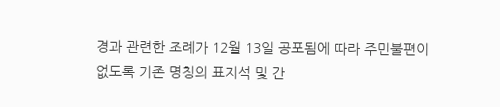경과 관련한 조례가 12월 13일 공포됨에 따라 주민불편이 없도록 기존 명칭의 표지석 및 간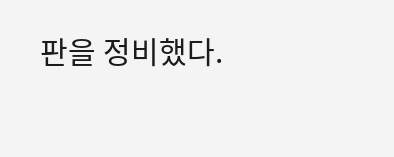판을 정비했다.